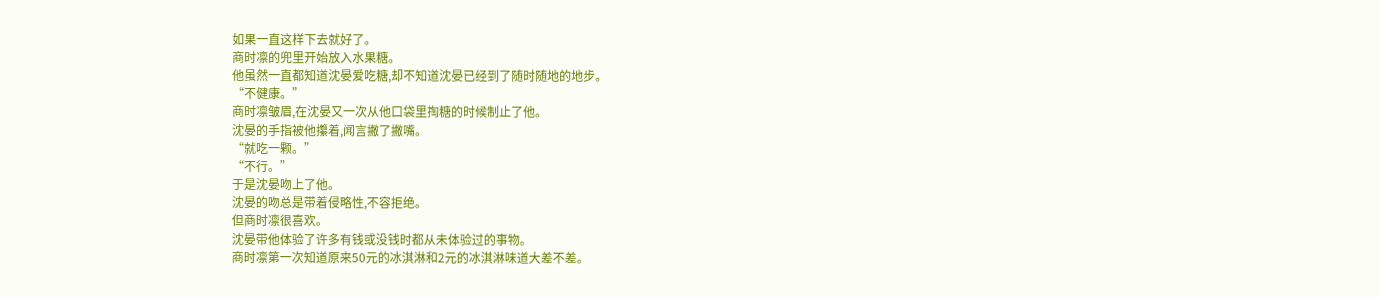如果一直这样下去就好了。
商时凛的兜里开始放入水果糖。
他虽然一直都知道沈晏爱吃糖,却不知道沈晏已经到了随时随地的地步。
“不健康。”
商时凛皱眉,在沈晏又一次从他口袋里掏糖的时候制止了他。
沈晏的手指被他攥着,闻言撇了撇嘴。
“就吃一颗。”
“不行。”
于是沈晏吻上了他。
沈晏的吻总是带着侵略性,不容拒绝。
但商时凛很喜欢。
沈晏带他体验了许多有钱或没钱时都从未体验过的事物。
商时凛第一次知道原来50元的冰淇淋和2元的冰淇淋味道大差不差。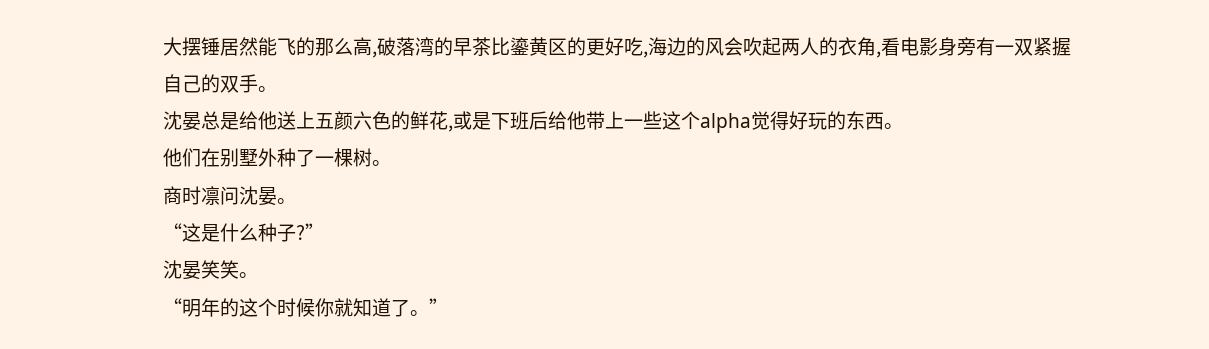大摆锤居然能飞的那么高,破落湾的早茶比鎏黄区的更好吃,海边的风会吹起两人的衣角,看电影身旁有一双紧握自己的双手。
沈晏总是给他送上五颜六色的鲜花,或是下班后给他带上一些这个alpha觉得好玩的东西。
他们在别墅外种了一棵树。
商时凛问沈晏。
“这是什么种子?”
沈晏笑笑。
“明年的这个时候你就知道了。”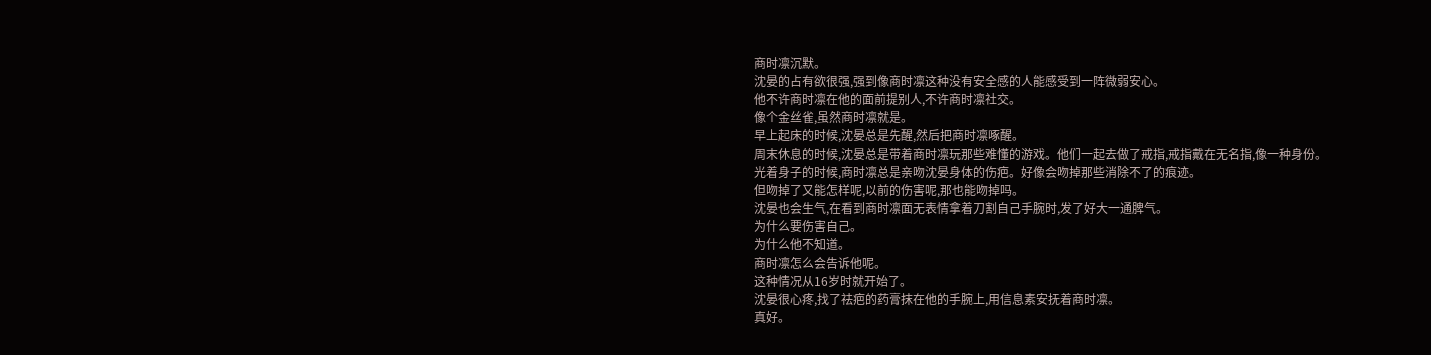商时凛沉默。
沈晏的占有欲很强,强到像商时凛这种没有安全感的人能感受到一阵微弱安心。
他不许商时凛在他的面前提别人,不许商时凛社交。
像个金丝雀,虽然商时凛就是。
早上起床的时候,沈晏总是先醒,然后把商时凛啄醒。
周末休息的时候,沈晏总是带着商时凛玩那些难懂的游戏。他们一起去做了戒指,戒指戴在无名指,像一种身份。
光着身子的时候,商时凛总是亲吻沈晏身体的伤疤。好像会吻掉那些消除不了的痕迹。
但吻掉了又能怎样呢,以前的伤害呢,那也能吻掉吗。
沈晏也会生气,在看到商时凛面无表情拿着刀割自己手腕时,发了好大一通脾气。
为什么要伤害自己。
为什么他不知道。
商时凛怎么会告诉他呢。
这种情况从16岁时就开始了。
沈晏很心疼,找了祛疤的药膏抹在他的手腕上,用信息素安抚着商时凛。
真好。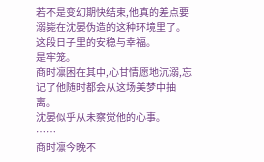若不是变幻期快结束,他真的差点要溺毙在沈晏伪造的这种环境里了。
这段日子里的安稳与幸福。
是牢笼。
商时凛困在其中,心甘情愿地沉溺,忘记了他随时都会从这场美梦中抽离。
沈晏似乎从未察觉他的心事。
……
商时凛今晚不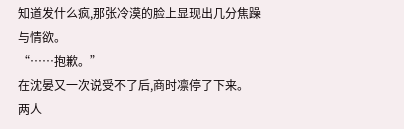知道发什么疯,那张冷漠的脸上显现出几分焦躁与情欲。
“……抱歉。”
在沈晏又一次说受不了后,商时凛停了下来。
两人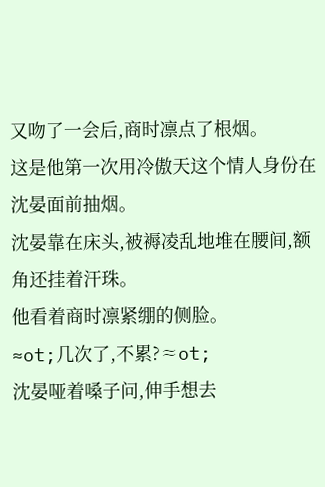又吻了一会后,商时凛点了根烟。
这是他第一次用冷傲天这个情人身份在沈晏面前抽烟。
沈晏靠在床头,被褥凌乱地堆在腰间,额角还挂着汗珠。
他看着商时凛紧绷的侧脸。
≈ot;几次了,不累?≈ot;
沈晏哑着嗓子问,伸手想去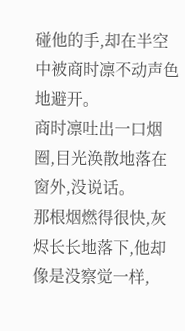碰他的手,却在半空中被商时凛不动声色地避开。
商时凛吐出一口烟圈,目光涣散地落在窗外,没说话。
那根烟燃得很快,灰烬长长地落下,他却像是没察觉一样,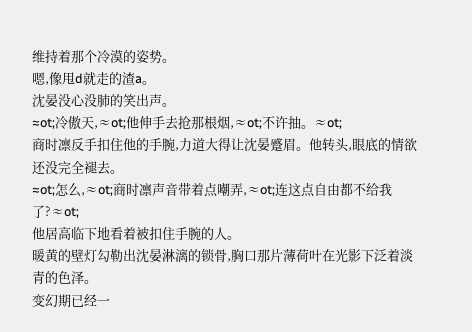维持着那个冷漠的姿势。
嗯,像甩d就走的渣a。
沈晏没心没肺的笑出声。
≈ot;冷傲天,≈ot;他伸手去抢那根烟,≈ot;不许抽。≈ot;
商时凛反手扣住他的手腕,力道大得让沈晏蹙眉。他转头,眼底的情欲还没完全褪去。
≈ot;怎么,≈ot;商时凛声音带着点嘲弄,≈ot;连这点自由都不给我了?≈ot;
他居高临下地看着被扣住手腕的人。
暖黄的壁灯勾勒出沈晏淋漓的锁骨,胸口那片薄荷叶在光影下泛着淡青的色泽。
变幻期已经一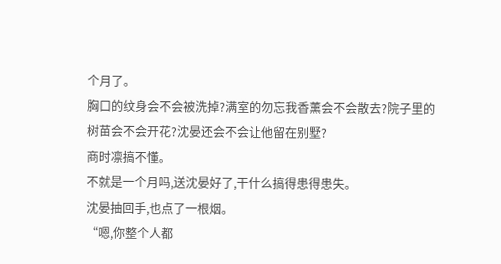个月了。
胸口的纹身会不会被洗掉?满室的勿忘我香薰会不会散去?院子里的树苗会不会开花?沈晏还会不会让他留在别墅?
商时凛搞不懂。
不就是一个月吗,送沈晏好了,干什么搞得患得患失。
沈晏抽回手,也点了一根烟。
“嗯,你整个人都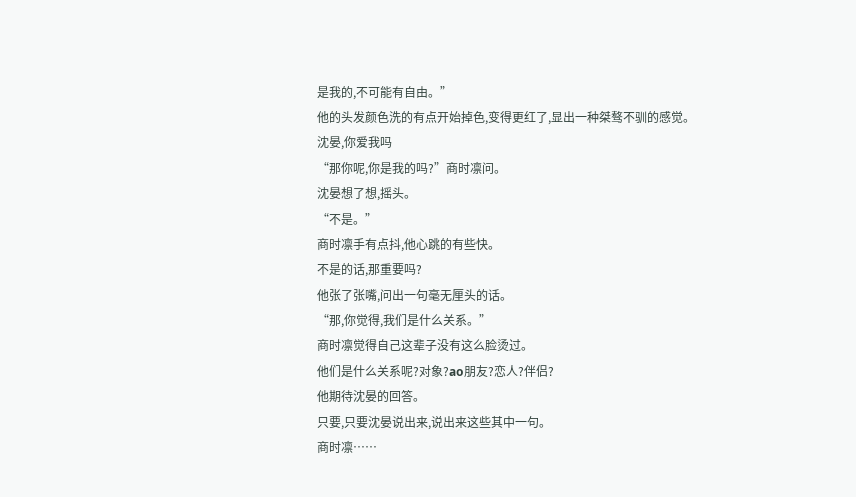是我的,不可能有自由。”
他的头发颜色洗的有点开始掉色,变得更红了,显出一种桀骜不驯的感觉。
沈晏,你爱我吗
“那你呢,你是我的吗?”商时凛问。
沈晏想了想,摇头。
“不是。”
商时凛手有点抖,他心跳的有些快。
不是的话,那重要吗?
他张了张嘴,问出一句毫无厘头的话。
“那,你觉得,我们是什么关系。”
商时凛觉得自己这辈子没有这么脸烫过。
他们是什么关系呢?对象?ao朋友?恋人?伴侣?
他期待沈晏的回答。
只要,只要沈晏说出来,说出来这些其中一句。
商时凛……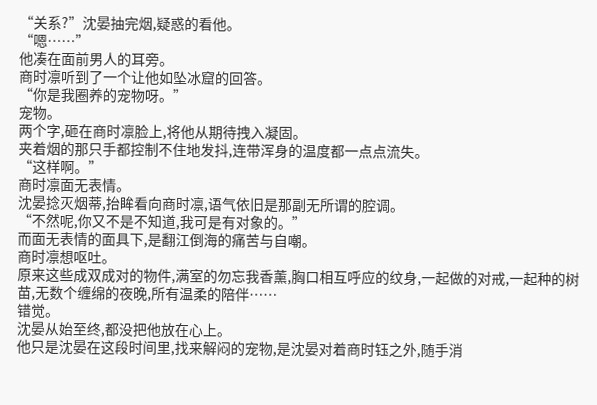“关系?”沈晏抽完烟,疑惑的看他。
“嗯……”
他凑在面前男人的耳旁。
商时凛听到了一个让他如坠冰窟的回答。
“你是我圈养的宠物呀。”
宠物。
两个字,砸在商时凛脸上,将他从期待拽入凝固。
夹着烟的那只手都控制不住地发抖,连带浑身的温度都一点点流失。
“这样啊。”
商时凛面无表情。
沈晏捻灭烟蒂,抬眸看向商时凛,语气依旧是那副无所谓的腔调。
“不然呢,你又不是不知道,我可是有对象的。”
而面无表情的面具下,是翻江倒海的痛苦与自嘲。
商时凛想呕吐。
原来这些成双成对的物件,满室的勿忘我香薰,胸口相互呼应的纹身,一起做的对戒,一起种的树苗,无数个缠绵的夜晚,所有温柔的陪伴……
错觉。
沈晏从始至终,都没把他放在心上。
他只是沈晏在这段时间里,找来解闷的宠物,是沈晏对着商时钰之外,随手消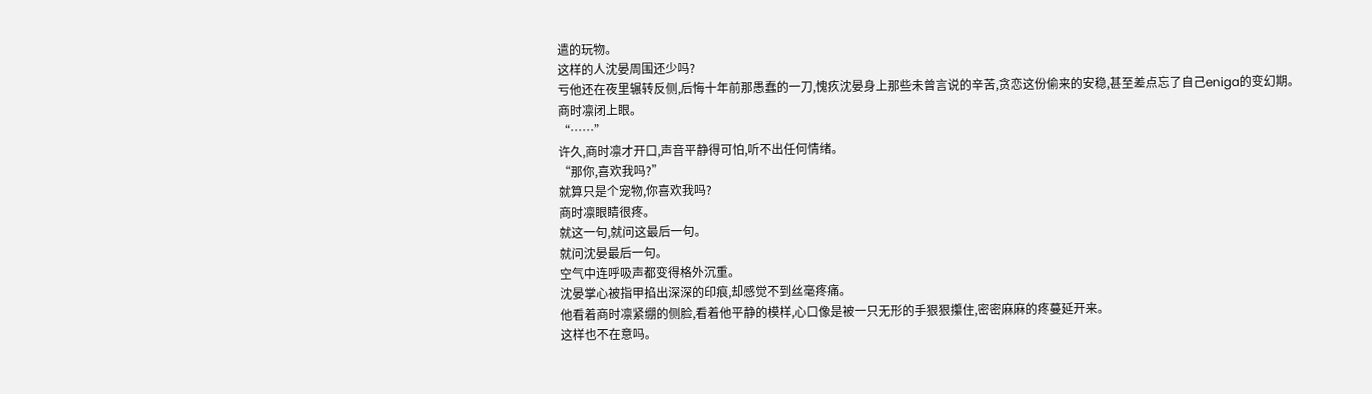遣的玩物。
这样的人沈晏周围还少吗?
亏他还在夜里辗转反侧,后悔十年前那愚蠢的一刀,愧疚沈晏身上那些未曾言说的辛苦,贪恋这份偷来的安稳,甚至差点忘了自己eniga的变幻期。
商时凛闭上眼。
“……”
许久,商时凛才开口,声音平静得可怕,听不出任何情绪。
“那你,喜欢我吗?”
就算只是个宠物,你喜欢我吗?
商时凛眼睛很疼。
就这一句,就问这最后一句。
就问沈晏最后一句。
空气中连呼吸声都变得格外沉重。
沈晏掌心被指甲掐出深深的印痕,却感觉不到丝毫疼痛。
他看着商时凛紧绷的侧脸,看着他平静的模样,心口像是被一只无形的手狠狠攥住,密密麻麻的疼蔓延开来。
这样也不在意吗。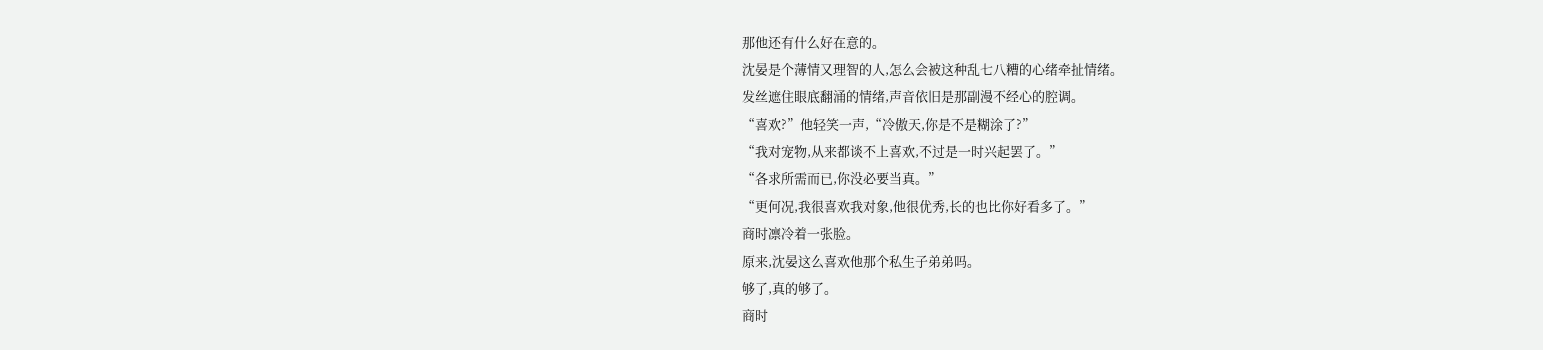那他还有什么好在意的。
沈晏是个薄情又理智的人,怎么会被这种乱七八糟的心绪牵扯情绪。
发丝遮住眼底翻涌的情绪,声音依旧是那副漫不经心的腔调。
“喜欢?”他轻笑一声,“冷傲天,你是不是糊涂了?”
“我对宠物,从来都谈不上喜欢,不过是一时兴起罢了。”
“各求所需而已,你没必要当真。”
“更何况,我很喜欢我对象,他很优秀,长的也比你好看多了。”
商时凛冷着一张脸。
原来,沈晏这么喜欢他那个私生子弟弟吗。
够了,真的够了。
商时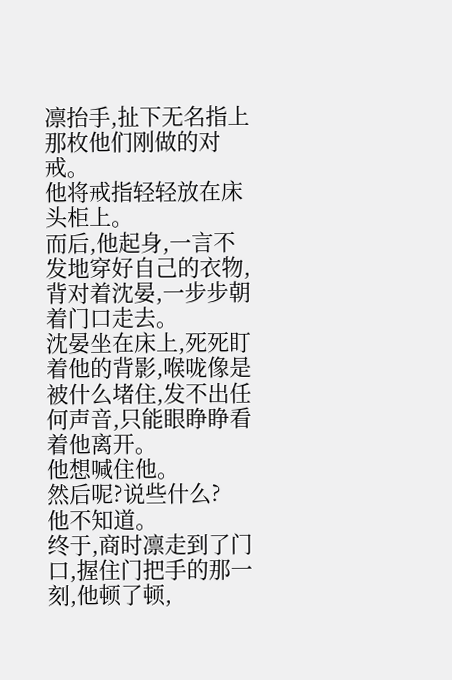凛抬手,扯下无名指上那枚他们刚做的对戒。
他将戒指轻轻放在床头柜上。
而后,他起身,一言不发地穿好自己的衣物,背对着沈晏,一步步朝着门口走去。
沈晏坐在床上,死死盯着他的背影,喉咙像是被什么堵住,发不出任何声音,只能眼睁睁看着他离开。
他想喊住他。
然后呢?说些什么?
他不知道。
终于,商时凛走到了门口,握住门把手的那一刻,他顿了顿,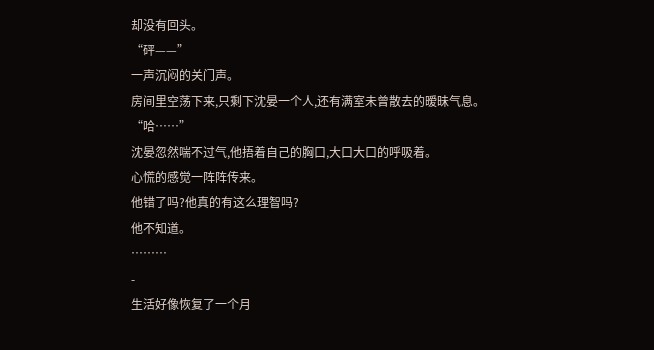却没有回头。
“砰——”
一声沉闷的关门声。
房间里空荡下来,只剩下沈晏一个人,还有满室未曾散去的暧昧气息。
“哈……”
沈晏忽然喘不过气,他捂着自己的胸口,大口大口的呼吸着。
心慌的感觉一阵阵传来。
他错了吗?他真的有这么理智吗?
他不知道。
………
-
生活好像恢复了一个月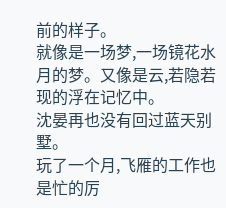前的样子。
就像是一场梦,一场镜花水月的梦。又像是云,若隐若现的浮在记忆中。
沈晏再也没有回过蓝天别墅。
玩了一个月,飞雁的工作也是忙的厉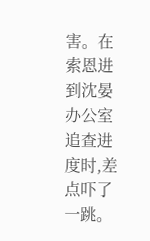害。在索恩进到沈晏办公室追查进度时,差点吓了一跳。